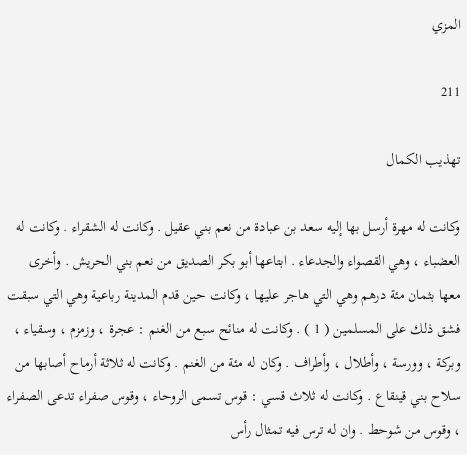المزي

211

تهذيب الكمال

وكانت له مهرة أرسل بها إليه سعد بن عبادة من نعم بني عقيل . وكانت له الشقراء . وكانت له العضباء ، وهي القصواء والجدعاء . ابتاعها أبو بكر الصديق من نعم بني الحريش . وأخرى معها بثمان مئة درهم وهي التي هاجر عليها ، وكانت حين قدم المدينة رباعية وهي التي سبقت فشق ذلك على المسلمين ( 1 ) . وكانت له منائح سبع من الغنم : عجرة ، وزمزم ، وسقياء ، وبركة ، وورسة ، وأطلال ، وأطراف . وكان له مئة من الغنم . وكانت له ثلاثة أرماح أصابها من سلاح بني قينقاع . وكانت له ثلاث قسي : قوس تسمى الروحاء ، وقوس صفراء تدعى الصفراء ، وقوس من شوحط . وان له ترس فيه تمثال رأس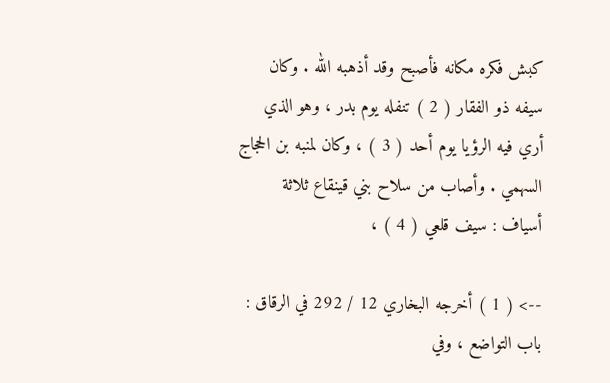كبش فكره مكانه فأصبح وقد أذهبه الله . وكان سيفه ذو الفقار ( 2 ) تنفله يوم بدر ، وهو الذي أري فيه الرؤيا يوم أحد ( 3 ) ، وكان لمنبه بن الحجاج السهمي . وأصاب من سلاح بني قينقاع ثلاثة أسياف : سيف قلعي ( 4 ) ،

--> ( 1 ) أخرجه البخاري 12 / 292 في الرقاق : باب التواضع ، وفي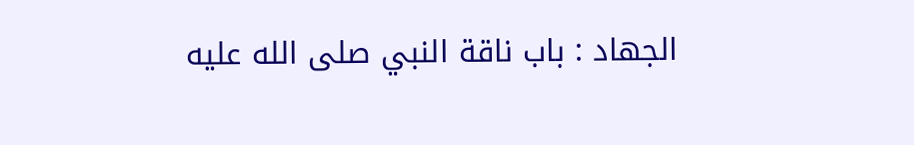الجهاد : باب ناقة النبي صلى الله عليه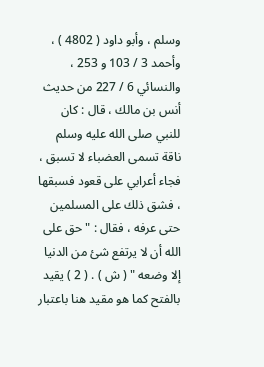وسلم ، وأبو داود ( 4802 ) ، وأحمد 3 / 103 و 253 ، والنسائي 6 / 227 من حديث أنس بن مالك ، قال : كان للنبي صلى الله عليه وسلم ناقة تسمى العضباء لا تسبق ، فجاء أعرابي على قعود فسبقها ، فشق ذلك على المسلمين حتى عرفه ، فقال : " حق على الله أن لا يرتفع شئ من الدنيا إلا وضعه " ( ش ) . ( 2 ) يقيد بالفتح كما هو مقيد هنا باعتبار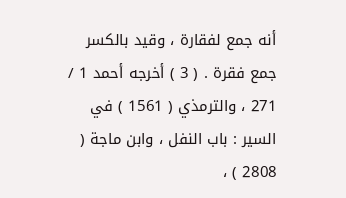أنه جمع لفقارة ، وقيد بالكسر جمع فقرة . ( 3 ) أخرجه أحمد 1 / 271 ، والترمذي ( 1561 ) في السير : باب النفل ، وابن ماجة ( 2808 ) ،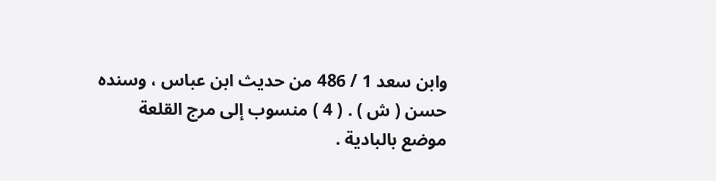وابن سعد 1 / 486 من حديث ابن عباس ، وسنده حسن ( ش ) . ( 4 ) منسوب إلى مرج القلعة موضع بالبادية .